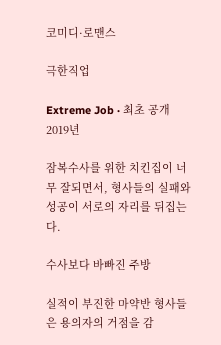코미디·로맨스

극한직업

Extreme Job · 최초 공개 2019년

잠복수사를 위한 치킨집이 너무 잘되면서, 형사들의 실패와 성공이 서로의 자리를 뒤집는다.

수사보다 바빠진 주방

실적이 부진한 마약반 형사들은 용의자의 거점을 감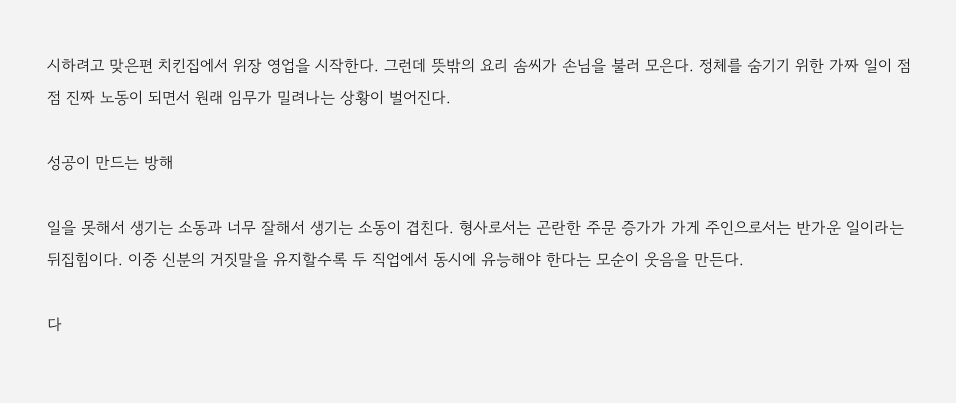시하려고 맞은편 치킨집에서 위장 영업을 시작한다. 그런데 뜻밖의 요리 솜씨가 손님을 불러 모은다. 정체를 숨기기 위한 가짜 일이 점점 진짜 노동이 되면서 원래 임무가 밀려나는 상황이 벌어진다.

성공이 만드는 방해

일을 못해서 생기는 소동과 너무 잘해서 생기는 소동이 겹친다. 형사로서는 곤란한 주문 증가가 가게 주인으로서는 반가운 일이라는 뒤집힘이다. 이중 신분의 거짓말을 유지할수록 두 직업에서 동시에 유능해야 한다는 모순이 웃음을 만든다.

다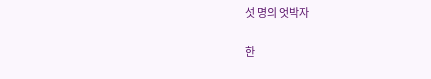섯 명의 엇박자

한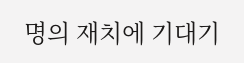명의 재치에 기대기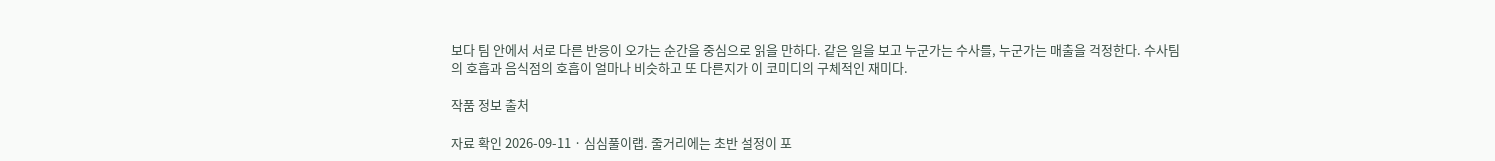보다 팀 안에서 서로 다른 반응이 오가는 순간을 중심으로 읽을 만하다. 같은 일을 보고 누군가는 수사를, 누군가는 매출을 걱정한다. 수사팀의 호흡과 음식점의 호흡이 얼마나 비슷하고 또 다른지가 이 코미디의 구체적인 재미다.

작품 정보 출처

자료 확인 2026-09-11 · 심심풀이랩. 줄거리에는 초반 설정이 포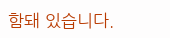함돼 있습니다.